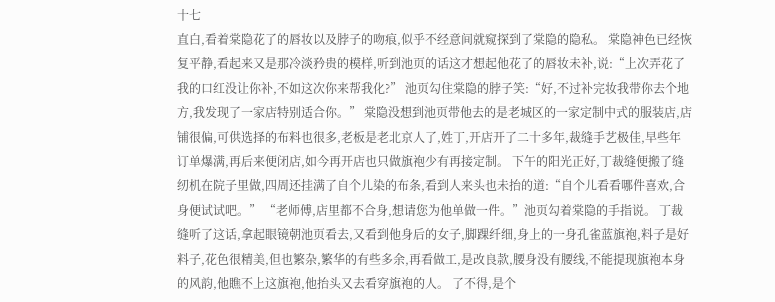十七
直白,看着棠隐花了的唇妆以及脖子的吻痕,似乎不经意间就窥探到了棠隐的隐私。 棠隐神色已经恢复平静,看起来又是那冷淡矜贵的模样,听到池页的话这才想起他花了的唇妆未补,说:“上次弄花了我的口红没让你补,不如这次你来帮我化?” 池页勾住棠隐的脖子笑:“好,不过补完妆我带你去个地方,我发现了一家店特别适合你。” 棠隐没想到池页带他去的是老城区的一家定制中式的服装店,店铺很偏,可供选择的布料也很多,老板是老北京人了,姓丁,开店开了二十多年,裁缝手艺极佳,早些年订单爆满,再后来便闭店,如今再开店也只做旗袍少有再接定制。 下午的阳光正好,丁裁缝便搬了缝纫机在院子里做,四周还挂满了自个儿染的布条,看到人来头也未抬的道:“自个儿看看哪件喜欢,合身便试试吧。” “老师傅,店里都不合身,想请您为他单做一件。”池页勾着棠隐的手指说。 丁裁缝听了这话,拿起眼镜朝池页看去,又看到他身后的女子,脚踝纤细,身上的一身孔雀蓝旗袍,料子是好料子,花色很精美,但也繁杂,繁华的有些多余,再看做工,是改良款,腰身没有腰线,不能提现旗袍本身的风韵,他瞧不上这旗袍,他抬头又去看穿旗袍的人。 了不得,是个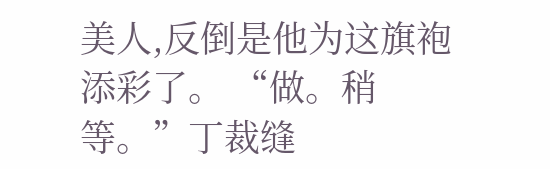美人,反倒是他为这旗袍添彩了。 “做。稍等。”丁裁缝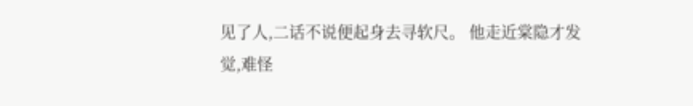见了人,二话不说便起身去寻软尺。 他走近棠隐才发觉,难怪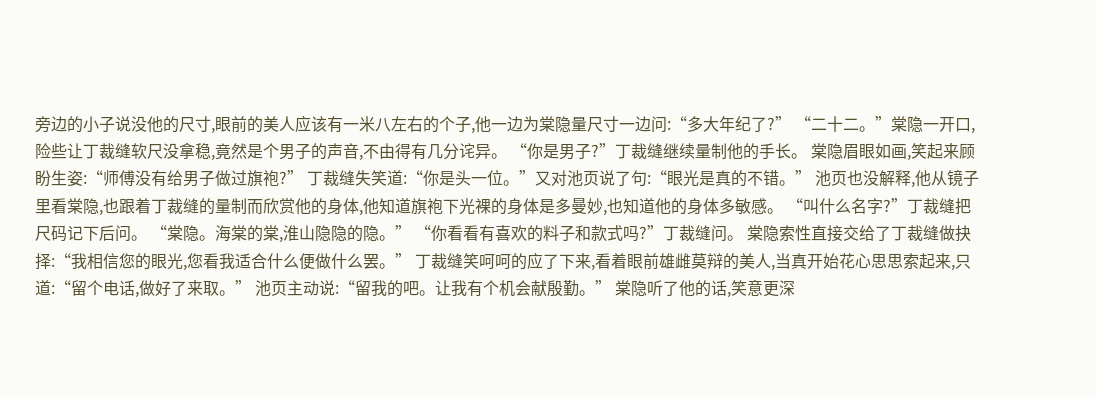旁边的小子说没他的尺寸,眼前的美人应该有一米八左右的个子,他一边为棠隐量尺寸一边问:“多大年纪了?” “二十二。”棠隐一开口,险些让丁裁缝软尺没拿稳,竟然是个男子的声音,不由得有几分诧异。 “你是男子?”丁裁缝继续量制他的手长。 棠隐眉眼如画,笑起来顾盼生姿:“师傅没有给男子做过旗袍?” 丁裁缝失笑道:“你是头一位。”又对池页说了句:“眼光是真的不错。” 池页也没解释,他从镜子里看棠隐,也跟着丁裁缝的量制而欣赏他的身体,他知道旗袍下光裸的身体是多曼妙,也知道他的身体多敏感。 “叫什么名字?”丁裁缝把尺码记下后问。 “棠隐。海棠的棠,淮山隐隐的隐。” “你看看有喜欢的料子和款式吗?”丁裁缝问。 棠隐索性直接交给了丁裁缝做抉择:“我相信您的眼光,您看我适合什么便做什么罢。” 丁裁缝笑呵呵的应了下来,看着眼前雄雌莫辩的美人,当真开始花心思思索起来,只道:“留个电话,做好了来取。” 池页主动说:“留我的吧。让我有个机会献殷勤。” 棠隐听了他的话,笑意更深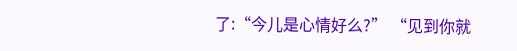了:“今儿是心情好么?” “见到你就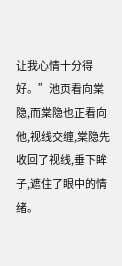让我心情十分得好。”池页看向棠隐,而棠隐也正看向他,视线交缠,棠隐先收回了视线,垂下眸子,遮住了眼中的情绪。